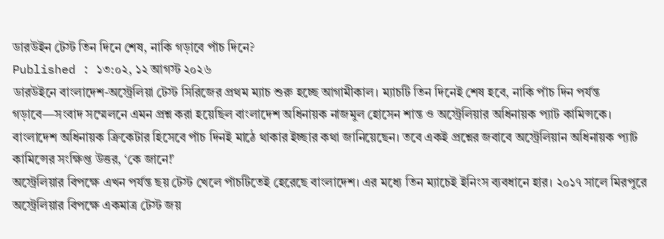ডারউইন টেস্ট তিন দিনে শেষ, নাকি গড়াবে পাঁচ দিনে?
Published : ১৩:০২, ১২ আগস্ট ২০২৬
ডারউইনে বাংলাদেশ-অস্ট্রেলিয়া টেস্ট সিরিজের প্রথম ম্যাচ শুরু হচ্ছে আগামীকাল। ম্যাচটি তিন দিনেই শেষ হবে, নাকি পাঁচ দিন পর্যন্ত গড়াবে—সংবাদ সম্মেলনে এমন প্রশ্ন করা হয়েছিল বাংলাদেশ অধিনায়ক নাজমুল হোসেন শান্ত ও অস্ট্রেলিয়ার অধিনায়ক প্যাট কামিন্সকে।
বাংলাদেশ অধিনায়ক ক্রিকেটার হিসেবে পাঁচ দিনই মাঠে থাকার ইচ্ছার কথা জানিয়েছেন। তবে একই প্রশ্নের জবাবে অস্ট্রেলিয়ান অধিনায়ক প্যাট কামিন্সের সংক্ষিপ্ত উত্তর, ‘কে জানে!’
অস্ট্রেলিয়ার বিপক্ষে এখন পর্যন্ত ছয় টেস্ট খেলে পাঁচটিতেই হেরেছে বাংলাদেশ। এর মধ্যে তিন ম্যাচেই ইনিংস ব্যবধানে হার। ২০১৭ সালে মিরপুরে অস্ট্রেলিয়ার বিপক্ষে একমাত্র টেস্ট জয়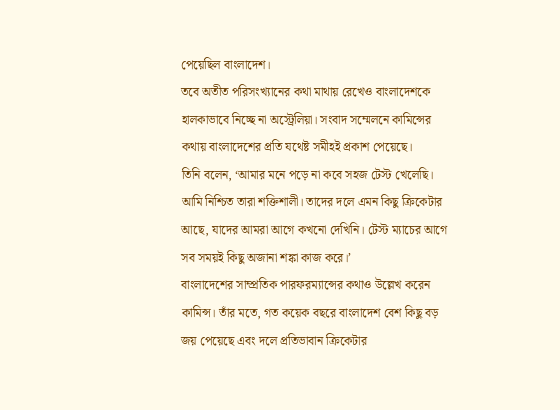পেয়েছিল বাংলাদেশ।
তবে অতীত পরিসংখ্যানের কথা মাথায় রেখেও বাংলাদেশকে হালকাভাবে নিচ্ছে না অস্ট্রেলিয়া। সংবাদ সম্মেলনে কামিন্সের কথায় বাংলাদেশের প্রতি যথেষ্ট সমীহই প্রকাশ পেয়েছে।
তিনি বলেন, ‘আমার মনে পড়ে না কবে সহজ টেস্ট খেলেছি। আমি নিশ্চিত তারা শক্তিশালী। তাদের দলে এমন কিছু ক্রিকেটার আছে, যাদের আমরা আগে কখনো দেখিনি। টেস্ট ম্যাচের আগে সব সময়ই কিছু অজানা শঙ্কা কাজ করে।’
বাংলাদেশের সাম্প্রতিক পারফরম্যান্সের কথাও উল্লেখ করেন কামিন্স। তাঁর মতে, গত কয়েক বছরে বাংলাদেশ বেশ কিছু বড় জয় পেয়েছে এবং দলে প্রতিভাবান ক্রিকেটার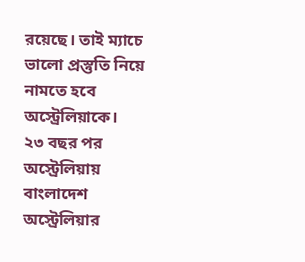রয়েছে। তাই ম্যাচে ভালো প্রস্তুতি নিয়ে নামতে হবে অস্ট্রেলিয়াকে।
২৩ বছর পর অস্ট্রেলিয়ায় বাংলাদেশ
অস্ট্রেলিয়ার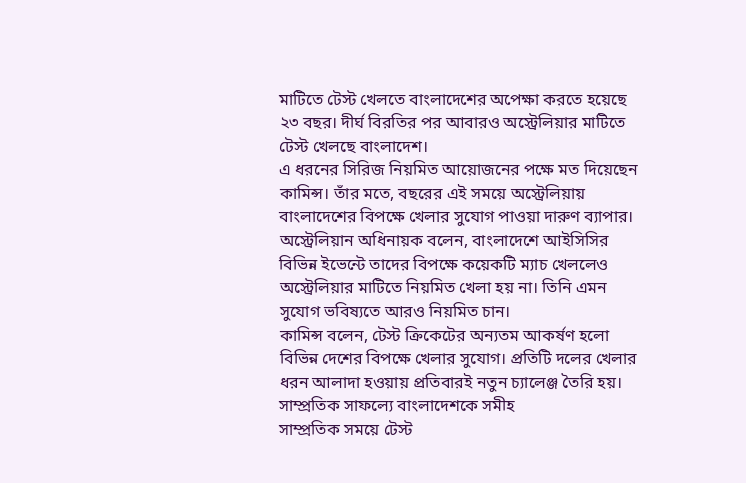মাটিতে টেস্ট খেলতে বাংলাদেশের অপেক্ষা করতে হয়েছে ২৩ বছর। দীর্ঘ বিরতির পর আবারও অস্ট্রেলিয়ার মাটিতে টেস্ট খেলছে বাংলাদেশ।
এ ধরনের সিরিজ নিয়মিত আয়োজনের পক্ষে মত দিয়েছেন কামিন্স। তাঁর মতে, বছরের এই সময়ে অস্ট্রেলিয়ায় বাংলাদেশের বিপক্ষে খেলার সুযোগ পাওয়া দারুণ ব্যাপার।
অস্ট্রেলিয়ান অধিনায়ক বলেন, বাংলাদেশে আইসিসির বিভিন্ন ইভেন্টে তাদের বিপক্ষে কয়েকটি ম্যাচ খেললেও অস্ট্রেলিয়ার মাটিতে নিয়মিত খেলা হয় না। তিনি এমন সুযোগ ভবিষ্যতে আরও নিয়মিত চান।
কামিন্স বলেন, টেস্ট ক্রিকেটের অন্যতম আকর্ষণ হলো বিভিন্ন দেশের বিপক্ষে খেলার সুযোগ। প্রতিটি দলের খেলার ধরন আলাদা হওয়ায় প্রতিবারই নতুন চ্যালেঞ্জ তৈরি হয়।
সাম্প্রতিক সাফল্যে বাংলাদেশকে সমীহ
সাম্প্রতিক সময়ে টেস্ট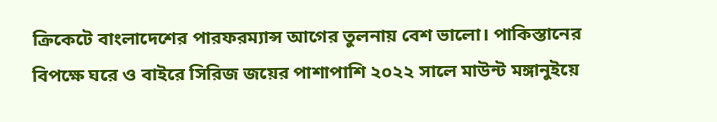ক্রিকেটে বাংলাদেশের পারফরম্যান্স আগের তুলনায় বেশ ভালো। পাকিস্তানের বিপক্ষে ঘরে ও বাইরে সিরিজ জয়ের পাশাপাশি ২০২২ সালে মাউন্ট মঙ্গানুইয়ে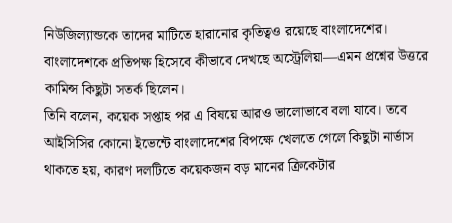নিউজিল্যান্ডকে তাদের মাটিতে হারানোর কৃতিত্বও রয়েছে বাংলাদেশের।
বাংলাদেশকে প্রতিপক্ষ হিসেবে কীভাবে দেখছে অস্ট্রেলিয়া—এমন প্রশ্নের উত্তরে কামিন্স কিছুটা সতর্ক ছিলেন।
তিনি বলেন, কয়েক সপ্তাহ পর এ বিষয়ে আরও ভালোভাবে বলা যাবে। তবে আইসিসির কোনো ইভেন্টে বাংলাদেশের বিপক্ষে খেলতে গেলে কিছুটা নার্ভাস থাকতে হয়, কারণ দলটিতে কয়েকজন বড় মানের ক্রিকেটার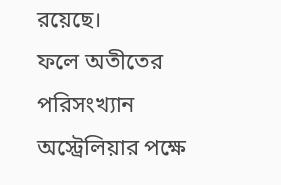রয়েছে।
ফলে অতীতের পরিসংখ্যান অস্ট্রেলিয়ার পক্ষে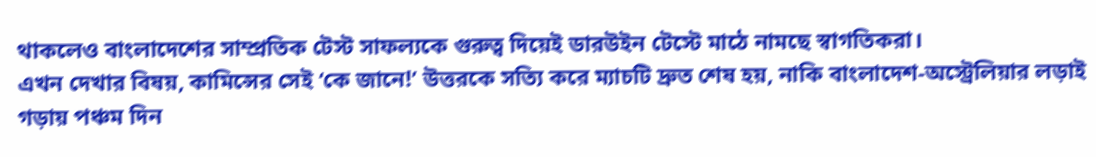থাকলেও বাংলাদেশের সাম্প্রতিক টেস্ট সাফল্যকে গুরুত্ব দিয়েই ডারউইন টেস্টে মাঠে নামছে স্বাগতিকরা।
এখন দেখার বিষয়, কামিন্সের সেই ‘কে জানে!’ উত্তরকে সত্যি করে ম্যাচটি দ্রুত শেষ হয়, নাকি বাংলাদেশ-অস্ট্রেলিয়ার লড়াই গড়ায় পঞ্চম দিন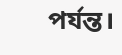পর্যন্ত।